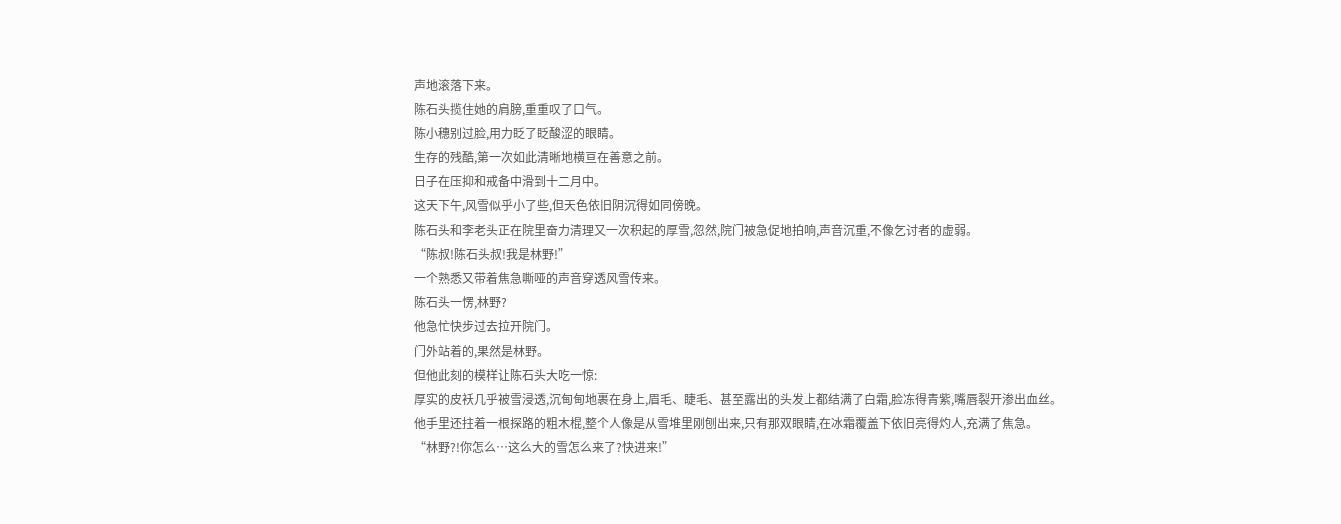声地滚落下来。
陈石头揽住她的肩膀,重重叹了口气。
陈小穗别过脸,用力眨了眨酸涩的眼睛。
生存的残酷,第一次如此清晰地横亘在善意之前。
日子在压抑和戒备中滑到十二月中。
这天下午,风雪似乎小了些,但天色依旧阴沉得如同傍晚。
陈石头和李老头正在院里奋力清理又一次积起的厚雪,忽然,院门被急促地拍响,声音沉重,不像乞讨者的虚弱。
“陈叔!陈石头叔!我是林野!”
一个熟悉又带着焦急嘶哑的声音穿透风雪传来。
陈石头一愣,林野?
他急忙快步过去拉开院门。
门外站着的,果然是林野。
但他此刻的模样让陈石头大吃一惊:
厚实的皮袄几乎被雪浸透,沉甸甸地裹在身上,眉毛、睫毛、甚至露出的头发上都结满了白霜,脸冻得青紫,嘴唇裂开渗出血丝。
他手里还拄着一根探路的粗木棍,整个人像是从雪堆里刚刨出来,只有那双眼睛,在冰霜覆盖下依旧亮得灼人,充满了焦急。
“林野?!你怎么…这么大的雪怎么来了?快进来!”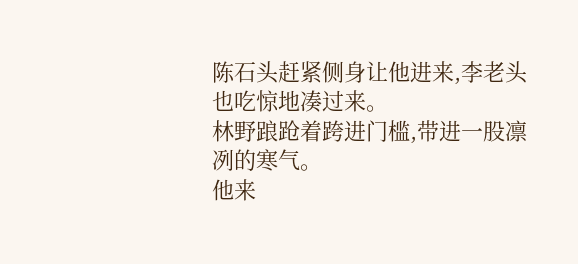陈石头赶紧侧身让他进来,李老头也吃惊地凑过来。
林野踉跄着跨进门槛,带进一股凛冽的寒气。
他来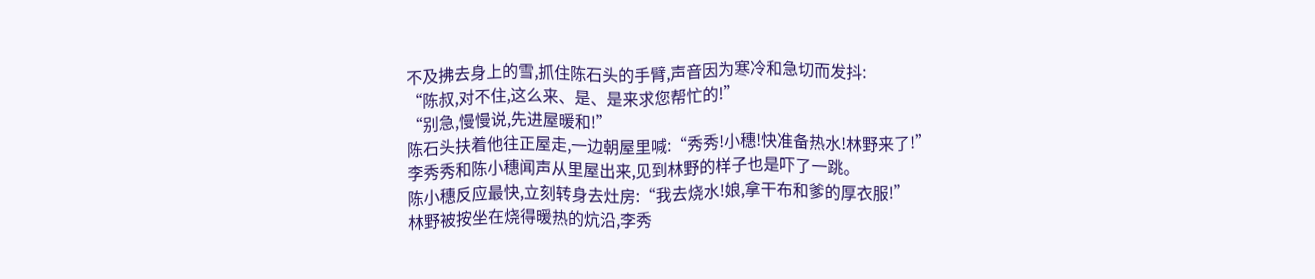不及拂去身上的雪,抓住陈石头的手臂,声音因为寒冷和急切而发抖:
“陈叔,对不住,这么来、是、是来求您帮忙的!”
“别急,慢慢说,先进屋暖和!”
陈石头扶着他往正屋走,一边朝屋里喊:“秀秀!小穗!快准备热水!林野来了!”
李秀秀和陈小穗闻声从里屋出来,见到林野的样子也是吓了一跳。
陈小穗反应最快,立刻转身去灶房:“我去烧水!娘,拿干布和爹的厚衣服!”
林野被按坐在烧得暖热的炕沿,李秀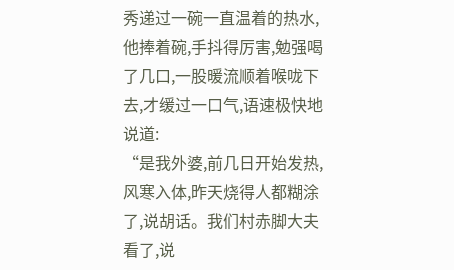秀递过一碗一直温着的热水,他捧着碗,手抖得厉害,勉强喝了几口,一股暖流顺着喉咙下去,才缓过一口气,语速极快地说道:
“是我外婆,前几日开始发热,风寒入体,昨天烧得人都糊涂了,说胡话。我们村赤脚大夫看了,说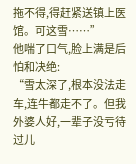拖不得,得赶紧送镇上医馆。可这雪……”
他喘了口气,脸上满是后怕和决绝:
“雪太深了,根本没法走车,连牛都走不了。但我外婆人好,一辈子没亏待过儿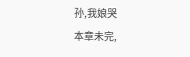孙,我娘哭
本章未完,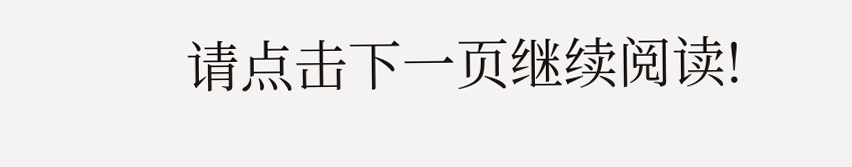请点击下一页继续阅读!